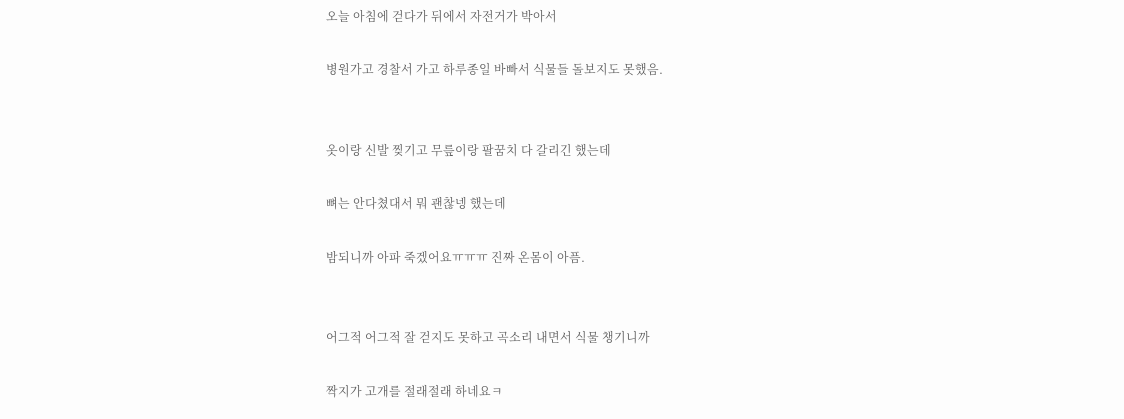오늘 아침에 걷다가 뒤에서 자전거가 박아서

병원가고 경찰서 가고 하루종일 바빠서 식물들 돌보지도 못했음.


옷이랑 신발 찢기고 무릎이랑 팔꿈치 다 갈리긴 했는데

뼈는 안다쳤대서 뭐 괜찮넹 했는데

밤되니까 아파 죽겠어요ㅠㅠㅠ 진짜 온몸이 아픔.


어그적 어그적 잘 걷지도 못하고 곡소리 내면서 식물 챙기니까

짝지가 고개를 절래절래 하네요ㅋ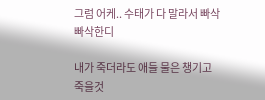그럼 어케.. 수태가 다 말라서 빠삭빠삭한디

내가 죽더라도 애들 물은 챙기고 죽을것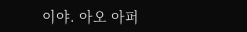이야. 아오 아퍼